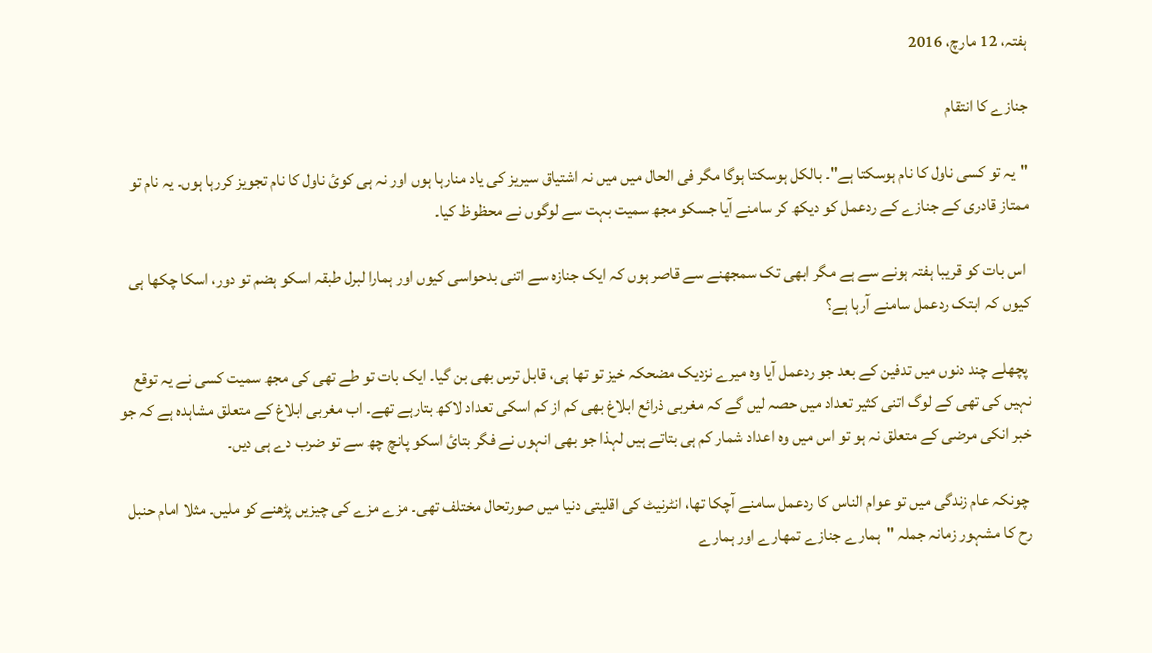ہفتہ، 12 مارچ، 2016

جنازے کا انتقام

"یہ تو کسی ناول کا نام ہوسکتا ہے"۔ بالکل ہوسکتا ہوگا مگر فی الحال میں میں نہ اشتیاق سیریز کی یاد منارہا ہوں اور نہ ہی کوئ ناول کا نام تجویز کررہا ہوں۔ یہ نام تو ممتاز قادری کے جنازے کے ردعمل کو دیکھ کر سامنے آیا جسکو مجھ سمیت بہت سے لوگوں نے محظوظ کیا۔

 اس بات کو قریبا ہفتہ ہونے سے ہے مگر ابھی تک سمجھنے سے قاصر ہوں کہ ایک جنازہ سے اتنی بدحواسی کیوں اور ہمارا لبرل طبقہ اسکو ہضم تو دور، اسکا چکھا ہی کیوں کہ ابتک ردعمل سامنے آرہا ہے؟

 پچھلے چند دنوں میں تدفین کے بعد جو ردعمل آیا وہ میرے نزدیک مضحکہ خیز تو تھا ہی، قابل ترس بھی بن گیا۔ ایک بات تو طے تھی کی مجھ سمیت کسی نے یہ توقع نہیں کی تھی کے لوگ اتنی کثیر تعداد میں حصہ لیں گے کہ مغربی ذرائع ابلاغ بھی کم از کم اسکی تعداد لاکھ بتارہے تھے۔ اب مغربی ابلاغ کے متعلق مشاہدہ ہے کہ جو خبر انکی مرضی کے متعلق نہ ہو تو اس میں وہ اعداد شمار کم ہی بتاتے ہیں لہذا جو بھی انہوں نے فگر بتائ اسکو پانچ چھ سے تو ضرب دے ہی دیں۔

 چونکہ عام زندگی میں تو عوام الناس کا ردعمل سامنے آچکا تھا، انٹرنیٹ کی اقلیتی دنیا میں صورتحال مختلف تھی۔ مزے مزے کی چیزیں پڑھنے کو ملیں۔ مثلا امام حنبل رح کا مشہور زمانہ جملہ "ہمارے جنازے تمھارے اور ہمارے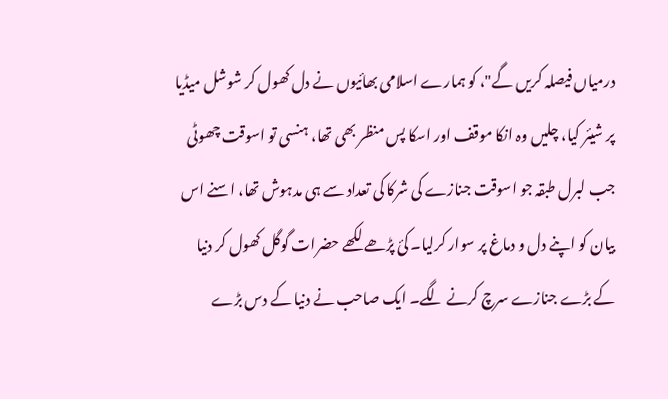درمیاں فیصلہ کریں گے"، کو ہمارے اسلامی بھائیوں نے دل کھول کر شوشل میڈیا پر شیئر کیا، چلیں وہ انکا موقف اور اسکا پس منظر بھی تھا، ہنسی تو اسوقت چھوٹی جب لبرل طبقہ جو اسوقت جنازے کی شرکا کی تعداد سے ہی مدہوش تھا، اسنے اس بیان کو اپنے دل و دماغ پر سوار کرلیا۔ کئ پڑھے لکھے حضرات گوگل کھول کر دنیا کے بڑے جنازے سرچ کرنے لگے۔ ایک صاحب نے دنیا کے دس بڑے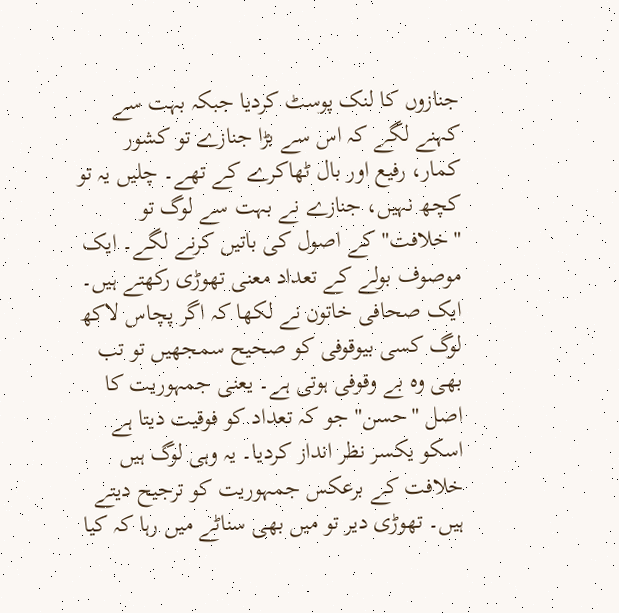جنازوں کا لنک پوسٹ کردیا جبکہ بہت سے کہنے لگے کہ اس سے بڑا جنازے تو کشور کمار، رفیع اور بال ٹھاکرے کے تھے۔ چلیں یہ تو کچھ نہیں، جنازے نے بہت سے لوگ تو "خلافت" کے اصول کی باتیں کرنے لگے۔ ایک موصوف بولے کے تعداد معنی تھوڑی رکھتے ہیں۔ ایک صحافی خاتون نے لکھا کہ اگر پچاس لاکھ لوگ کسی بیوقوفی کو صحیح سمجھیں تو تب بھی وہ بے وقوفی ہوتی ہے۔ یعنی جمہوریت کا اصل "حسن" جو کہ تعداد کو فوقیت دیتا ہے اسکو یکسر نظر انداز کردیا۔ یہ وہی لوگ ہیں خلافت کے برعکس جمہوریت کو ترجیح دیتے ہیں۔ تھوڑی دیر تو میں بھی سناٹے میں رہا کہ کیا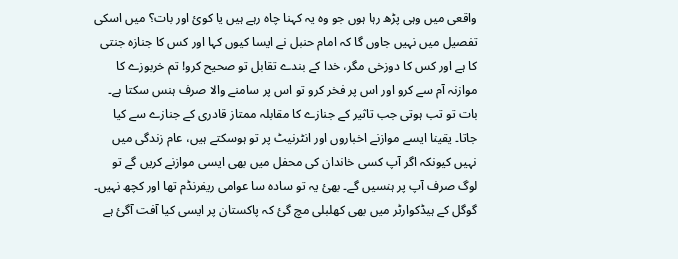واقعی میں وہی پڑھ رہا ہوں جو وہ یہ کہنا چاہ رہے ہیں یا کوئ اور بات؟ میں اسکی تفصیل میں نہیں جاوں گا کہ امام حنبل نے ایسا کیوں کہا اور کس کا جنازہ جنتی کا ہے اور کس کا دوزخی مگر، خدا کے بندے تقابل تو صحیح کرو! تم خربوزے کا موازنہ آم سے کرو اور اس پر فخر کرو تو اس پر سامنے والا صرف ہنس سکتا ہے۔ بات تو تب ہوتی جب تاثیر کے جنازے کا مقابلہ ممتاز قادری کے جنازے سے کیا جاتا۔ یقینا ایسے موازنے اخباروں اور انٹرنیٹ پر تو ہوسکتے ہیں، عام زندگی میں نہیں کیونکہ اگر آپ کسی خاندان کی محفل میں بھی ایسی موازنے کریں گے تو لوگ صرف آپ پر ہنسیں گے۔ بھئ یہ تو سادہ سا عوامی ریفرنڈم تھا اور کچھ نہیں۔ گوگل کے ہیڈکوارٹر میں بھی کھلبلی مچ گئ کہ پاکستان پر ایسی کیا آفت آگئ ہے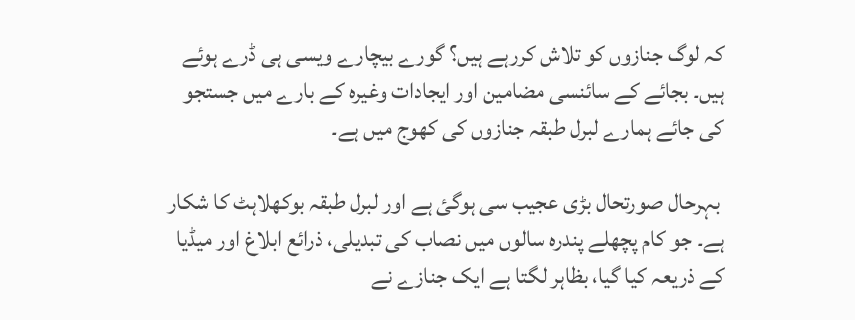کہ لوگ جنازوں کو تلاش کررہے ہیں؟ گورے بیچارے ویسی ہی ڈرے ہوئے ہیں۔ بجائے کے سائنسی مضامین اور ایجادات وغیرہ کے بارے میں جستجو کی جائے ہمارے لبرل طبقہ جنازوں کی کھوج میں ہے۔

 بہرحال صورتحال بڑی عجیب سی ہوگئ ہے اور لبرل طبقہ بوکھلاہٹ کا شکار ہے۔ جو کام پچھلے پندرہ سالوں میں نصاب کی تبدیلی، ذرائع ابلاغ اور میڈیا کے ذریعہ کیا گیا، بظاہر لگتا ہے ایک جنازے نے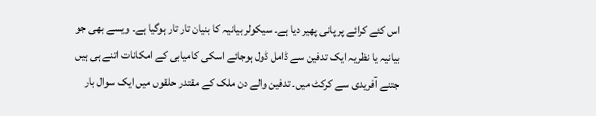اس کئے کرائے پر پانی پھیر دیا ہے۔ سیکولر بیانیہ کا بنیان تار تار ہوگیا ہے۔ ویسے بھی جو بیانیہ یا نظریہ ایک تدفین سے ڈامل ڈول ہوجائے اسکی کامیابی کے امکانات اتنے ہی ہیں جتنے آفریدی سے کرکٹ میں۔ تدفین والے دن ملک کے مقتدر حلقوں میں ایک سوال بار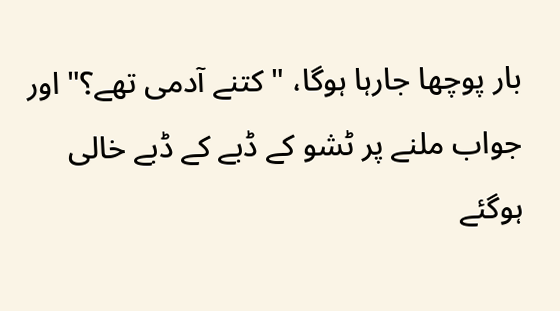بار پوچھا جارہا ہوگا، "کتنے آدمی تھے؟" اور جواب ملنے پر ٹشو کے ڈبے کے ڈبے خالی ہوگئے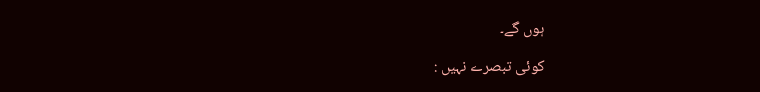ہوں گے۔

کوئی تبصرے نہیں :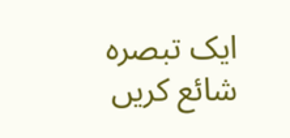ایک تبصرہ شائع کریں